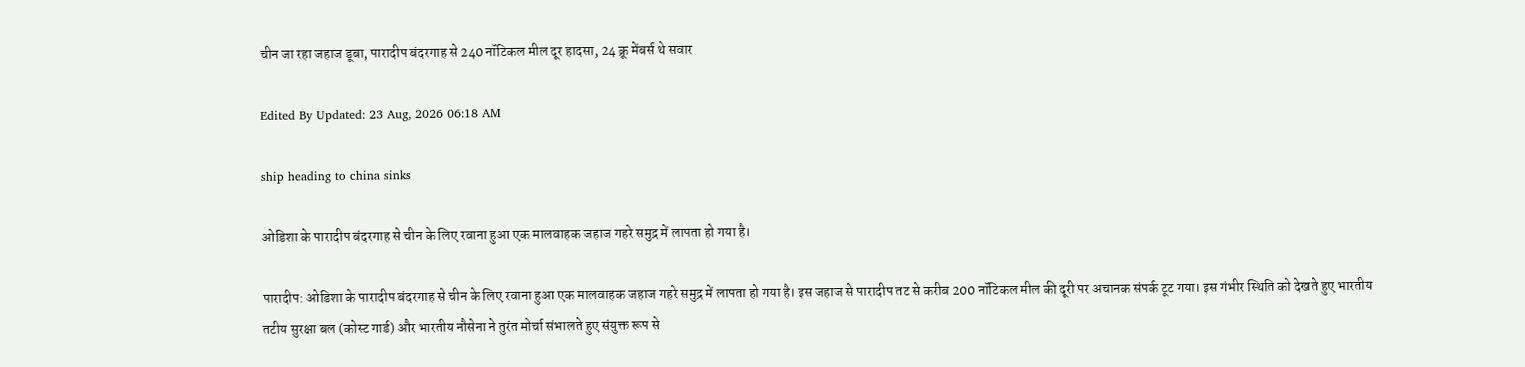चीन जा रहा जहाज डूबा, पारादीप बंदरगाह से 240 नॉटिकल मील दूर हादसा, 24 क्रू मेंबर्स थे सवार

Edited By Updated: 23 Aug, 2026 06:18 AM

ship heading to china sinks

ओडिशा के पारादीप बंदरगाह से चीन के लिए रवाना हुआ एक मालवाहक जहाज गहरे समुद्र में लापता हो गया है।

पारादीप: ओडिशा के पारादीप बंदरगाह से चीन के लिए रवाना हुआ एक मालवाहक जहाज गहरे समुद्र में लापता हो गया है। इस जहाज से पारादीप तट से करीब 200 नॉटिकल मील की दूरी पर अचानक संपर्क टूट गया। इस गंभीर स्थिति को देखते हुए भारतीय तटीय सुरक्षा बल (कोस्ट गार्ड) और भारतीय नौसेना ने तुरंत मोर्चा संभालते हुए संयुक्त रूप से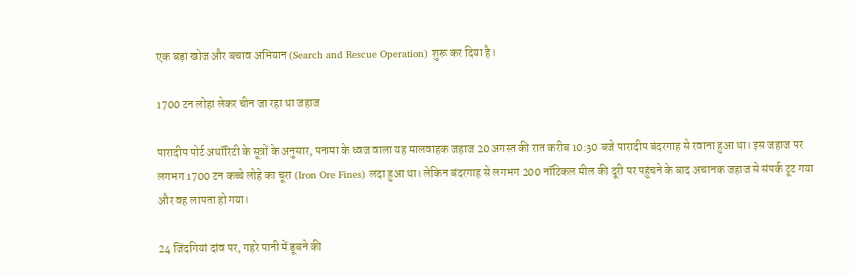एक बड़ा खोज और बचाव अभियान (Search and Rescue Operation) शुरू कर दिया है।

1700 टन लोहा लेकर चीन जा रहा था जहाज

पारादीप पोर्ट अथॉरिटी के सूत्रों के अनुसार, पनामा के ध्वज वाला यह मालवाहक जहाज 20 अगस्त की रात करीब 10:30 बजे पारादीप बंदरगाह से रवाना हुआ था। इस जहाज पर लगभग 1700 टन कच्चे लोहे का चूरा (Iron Ore Fines) लदा हुआ था। लेकिन बंदरगाह से लगभग 200 नॉटिकल मील की दूरी पर पहुंचने के बाद अचानक जहाज से संपर्क टूट गया और वह लापता हो गया।

24 जिंदगियां दांव पर, गहरे पानी में डूबने की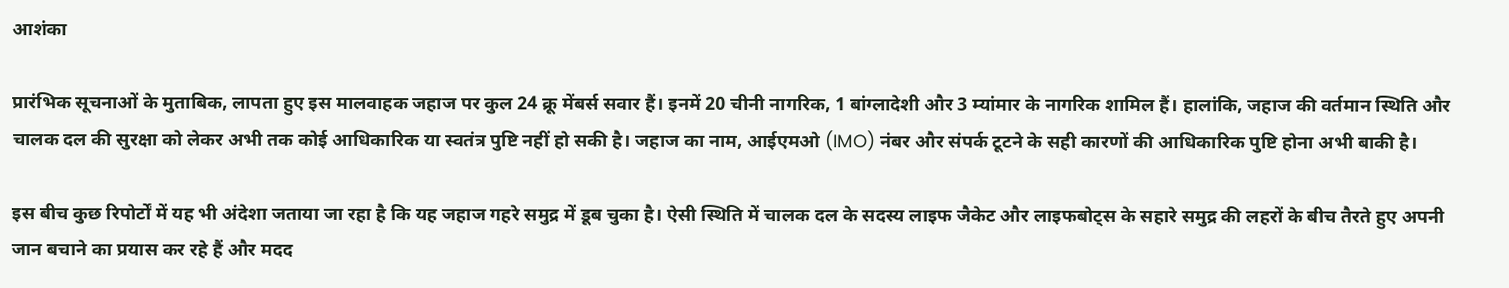आशंका

प्रारंभिक सूचनाओं के मुताबिक, लापता हुए इस मालवाहक जहाज पर कुल 24 क्रू मेंबर्स सवार हैं। इनमें 20 चीनी नागरिक, 1 बांग्लादेशी और 3 म्यांमार के नागरिक शामिल हैं। हालांकि, जहाज की वर्तमान स्थिति और चालक दल की सुरक्षा को लेकर अभी तक कोई आधिकारिक या स्वतंत्र पुष्टि नहीं हो सकी है। जहाज का नाम, आईएमओ (IMO) नंबर और संपर्क टूटने के सही कारणों की आधिकारिक पुष्टि होना अभी बाकी है।

इस बीच कुछ रिपोर्टों में यह भी अंदेशा जताया जा रहा है कि यह जहाज गहरे समुद्र में डूब चुका है। ऐसी स्थिति में चालक दल के सदस्य लाइफ जैकेट और लाइफबोट्स के सहारे समुद्र की लहरों के बीच तैरते हुए अपनी जान बचाने का प्रयास कर रहे हैं और मदद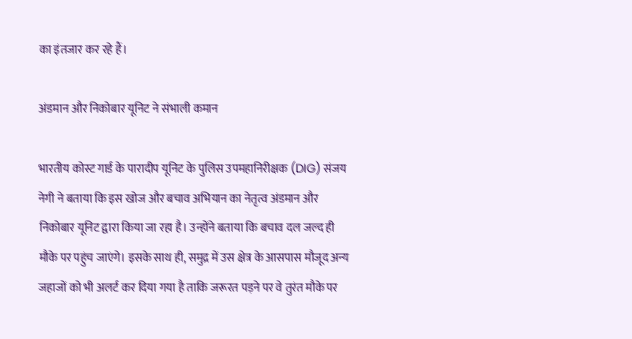का इंतजार कर रहे हैं।

अंडमान और निकोबार यूनिट ने संभाली कमान

भारतीय कोस्ट गार्ड के पारादीप यूनिट के पुलिस उपमहानिरीक्षक (DIG) संजय नेगी ने बताया कि इस खोज और बचाव अभियान का नेतृत्व अंडमान और निकोबार यूनिट द्वारा किया जा रहा है। उन्होंने बताया कि बचाव दल जल्द ही मौके पर पहुंच जाएंगे। इसके साथ ही, समुद्र में उस क्षेत्र के आसपास मौजूद अन्य जहाजों को भी अलर्ट कर दिया गया है ताकि जरूरत पड़ने पर वे तुरंत मौके पर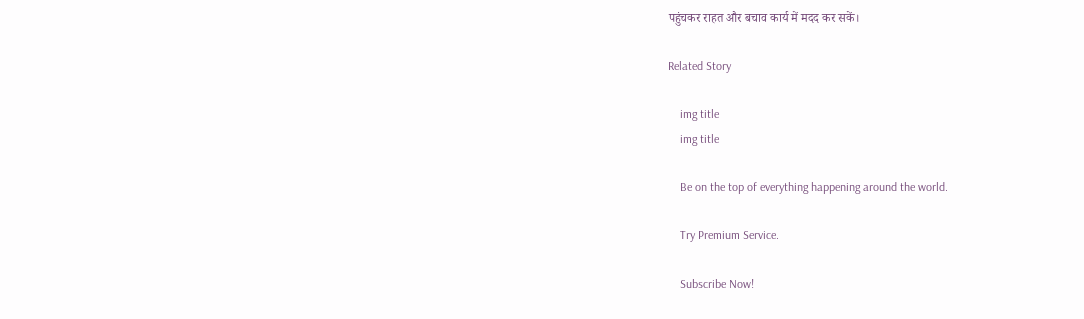पहुंचकर राहत और बचाव कार्य में मदद कर सकें।

Related Story

    img title
    img title

    Be on the top of everything happening around the world.

    Try Premium Service.

    Subscribe Now!